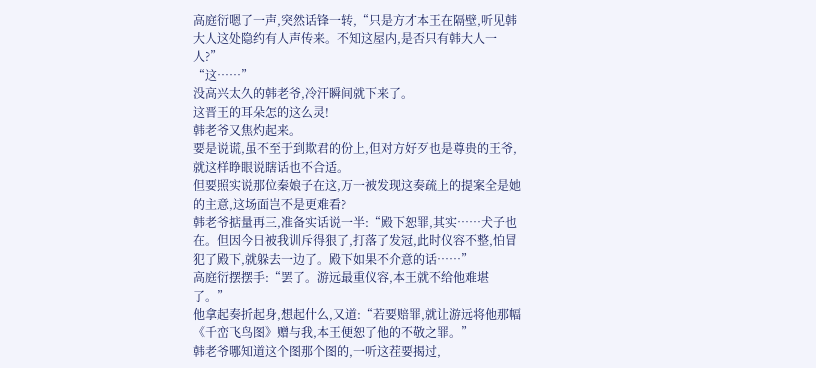高庭衍嗯了一声,突然话锋一转,“只是方才本王在隔壁,听见韩大人这处隐约有人声传来。不知这屋内,是否只有韩大人一人?”
“这……”
没高兴太久的韩老爷,冷汗瞬间就下来了。
这晋王的耳朵怎的这么灵!
韩老爷又焦灼起来。
要是说谎,虽不至于到欺君的份上,但对方好歹也是尊贵的王爷,就这样睁眼说瞎话也不合适。
但要照实说那位秦娘子在这,万一被发现这奏疏上的提案全是她的主意,这场面岂不是更难看?
韩老爷掂量再三,准备实话说一半:“殿下恕罪,其实……犬子也在。但因今日被我训斥得狠了,打落了发冠,此时仪容不整,怕冒犯了殿下,就躲去一边了。殿下如果不介意的话……”
高庭衍摆摆手:“罢了。游远最重仪容,本王就不给他难堪了。”
他拿起奏折起身,想起什么,又道:“若要赔罪,就让游远将他那幅《千峦飞鸟图》赠与我,本王便恕了他的不敬之罪。”
韩老爷哪知道这个图那个图的,一听这茬要揭过,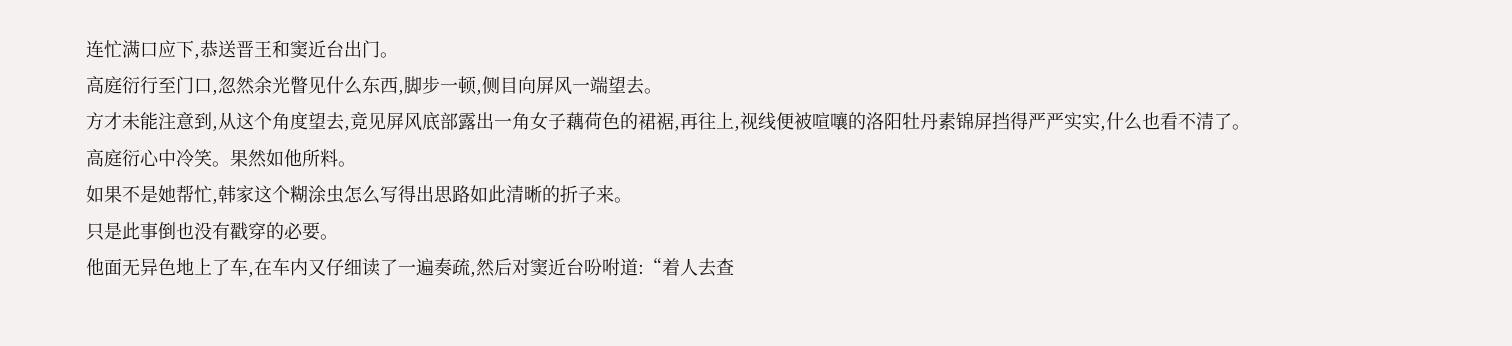连忙满口应下,恭送晋王和窦近台出门。
高庭衍行至门口,忽然余光瞥见什么东西,脚步一顿,侧目向屏风一端望去。
方才未能注意到,从这个角度望去,竟见屏风底部露出一角女子藕荷色的裙裾,再往上,视线便被喧嚷的洛阳牡丹素锦屏挡得严严实实,什么也看不清了。
高庭衍心中冷笑。果然如他所料。
如果不是她帮忙,韩家这个糊涂虫怎么写得出思路如此清晰的折子来。
只是此事倒也没有戳穿的必要。
他面无异色地上了车,在车内又仔细读了一遍奏疏,然后对窦近台吩咐道:“着人去查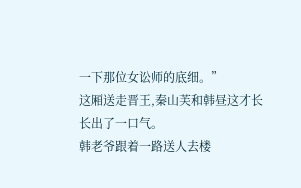一下那位女讼师的底细。”
这厢送走晋王,秦山芙和韩昼这才长长出了一口气。
韩老爷跟着一路送人去楼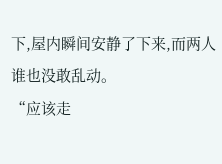下,屋内瞬间安静了下来,而两人谁也没敢乱动。
“应该走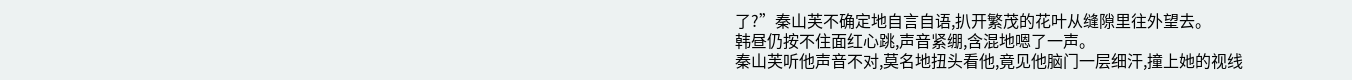了?”秦山芙不确定地自言自语,扒开繁茂的花叶从缝隙里往外望去。
韩昼仍按不住面红心跳,声音紧绷,含混地嗯了一声。
秦山芙听他声音不对,莫名地扭头看他,竟见他脑门一层细汗,撞上她的视线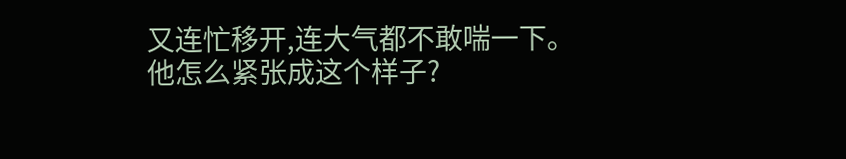又连忙移开,连大气都不敢喘一下。
他怎么紧张成这个样子?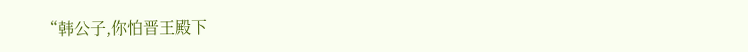“韩公子,你怕晋王殿下